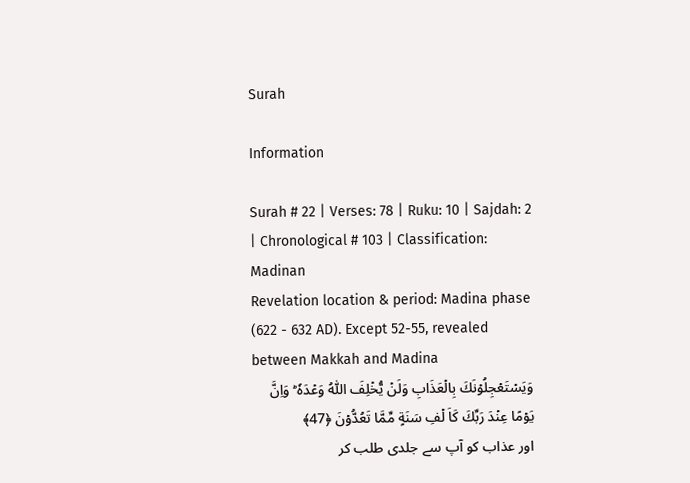Surah

Information

Surah # 22 | Verses: 78 | Ruku: 10 | Sajdah: 2 | Chronological # 103 | Classification: Madinan
Revelation location & period: Madina phase (622 - 632 AD). Except 52-55, revealed between Makkah and Madina
وَيَسۡتَعۡجِلُوۡنَكَ بِالۡعَذَابِ وَلَنۡ يُّخۡلِفَ اللّٰهُ وَعۡدَهٗ‌ ؕ وَاِنَّ يَوۡمًا عِنۡدَ رَبِّكَ كَاَ لۡفِ سَنَةٍ مِّمَّا تَعُدُّوۡنَ ﴿47﴾
اور عذاب کو آپ سے جلدی طلب کر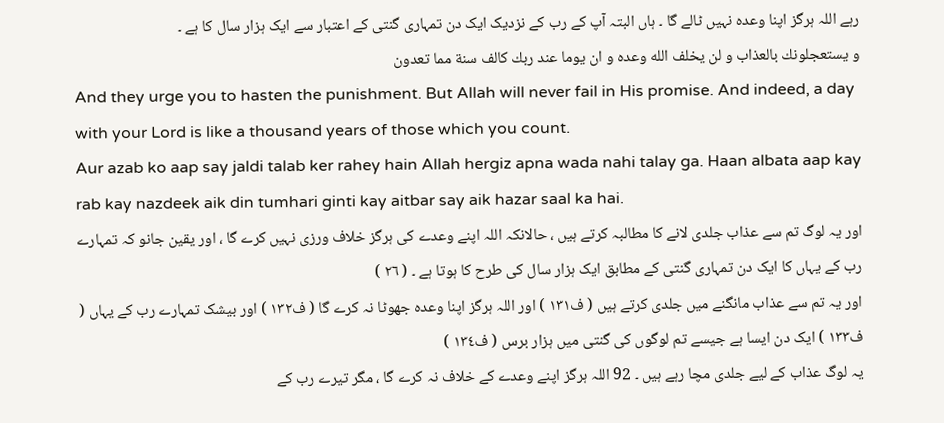رہے اللہ ہرگز اپنا وعدہ نہیں ٹالے گا ۔ ہاں البتہ آپ کے رب کے نزدیک ایک دن تمہاری گنتی کے اعتبار سے ایک ہزار سال کا ہے ۔
و يستعجلونك بالعذاب و لن يخلف الله وعده و ان يوما عند ربك كالف سنة مما تعدون
And they urge you to hasten the punishment. But Allah will never fail in His promise. And indeed, a day with your Lord is like a thousand years of those which you count.
Aur azab ko aap say jaldi talab ker rahey hain Allah hergiz apna wada nahi talay ga. Haan albata aap kay rab kay nazdeek aik din tumhari ginti kay aitbar say aik hazar saal ka hai.
اور یہ لوگ تم سے عذاب جلدی لانے کا مطالبہ کرتے ہیں ، حالانکہ اللہ اپنے وعدے کی ہرگز خلاف ورزی نہیں کرے گا ، اور یقین جانو کہ تمہارے رب کے یہاں کا ایک دن تمہاری گنتی کے مطابق ایک ہزار سال کی طرح کا ہوتا ہے ۔ ( ٢٦ )
اور یہ تم سے عذاب مانگنے میں جلدی کرتے ہیں ( ف۱۳۱ ) اور اللہ ہرگز اپنا وعدہ جھوٹا نہ کرے گا ( ف۱۳۲ ) اور بیشک تمہارے رب کے یہاں ( ف۱۳۳ ) ایک دن ایسا ہے جیسے تم لوگوں کی گنتی میں ہزار برس ( ف۱۳٤ )
یہ لوگ عذاب کے لیے جلدی مچا رہے ہیں ۔ 92 اللہ ہرگز اپنے وعدے کے خلاف نہ کرے گا ، مگر تیرے رب کے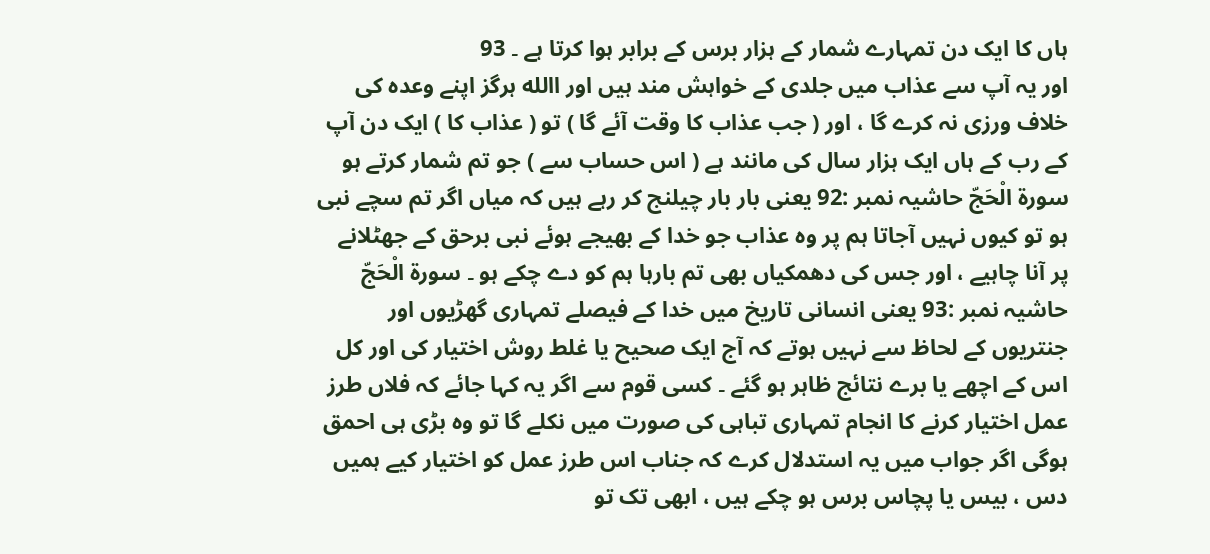ہاں کا ایک دن تمہارے شمار کے ہزار برس کے برابر ہوا کرتا ہے ۔ 93
اور یہ آپ سے عذاب میں جلدی کے خواہش مند ہیں اور االله ہرگز اپنے وعدہ کی خلاف ورزی نہ کرے گا ، اور ( جب عذاب کا وقت آئے گا ) تو ( عذاب کا ) ایک دن آپ کے رب کے ہاں ایک ہزار سال کی مانند ہے ( اس حساب سے ) جو تم شمار کرتے ہو
سورة الْحَجّ حاشیہ نمبر :92 یعنی بار بار چیلنج کر رہے ہیں کہ میاں اگر تم سچے نبی ہو تو کیوں نہیں آجاتا ہم پر وہ عذاب جو خدا کے بھیجے ہوئے نبی برحق کے جھٹلانے پر آنا چاہیے ، اور جس کی دھمکیاں بھی تم بارہا ہم کو دے چکے ہو ۔ سورة الْحَجّ حاشیہ نمبر :93 یعنی انسانی تاریخ میں خدا کے فیصلے تمہاری گھڑیوں اور جنتریوں کے لحاظ سے نہیں ہوتے کہ آج ایک صحیح یا غلط روش اختیار کی اور کل اس کے اچھے یا برے نتائج ظاہر ہو گئے ۔ کسی قوم سے اگر یہ کہا جائے کہ فلاں طرز عمل اختیار کرنے کا انجام تمہاری تباہی کی صورت میں نکلے گا تو وہ بڑی ہی احمق ہوگی اگر جواب میں یہ استدلال کرے کہ جناب اس طرز عمل کو اختیار کیے ہمیں دس ، بیس یا پچاس برس ہو چکے ہیں ، ابھی تک تو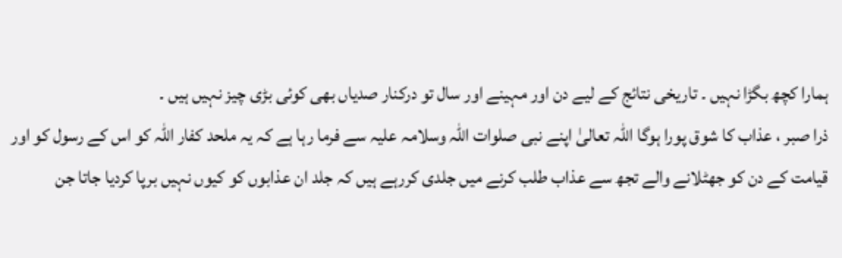ہمارا کچھ بگڑا نہیں ۔ تاریخی نتائج کے لیے دن اور مہینے اور سال تو درکنار صدیاں بھی کوئی بڑی چیز نہیں ہیں ۔
ذرا صبر ، عذاب کا شوق پورا ہوگا اللہ تعالیٰ اپنے نبی صلوات اللہ وسلامہ علیہ سے فرما رہا ہے کہ یہ ملحد کفار اللہ کو اس کے رسول کو اور قیامت کے دن کو جھٹلانے والے تجھ سے عذاب طلب کرنے میں جلدی کررہے ہیں کہ جلد ان عذابوں کو کیوں نہیں برپا کردیا جاتا جن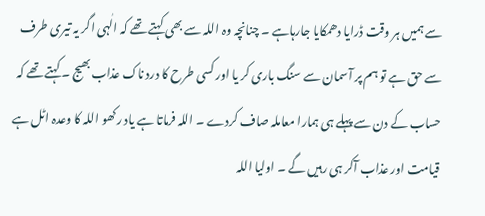سے ہمیں ہر وقت ڈرایا دھمکایا جارہاہے ۔ چنانچہ وہ اللہ سے بھی کہتے تھے کہ الٰہی اگر یہ تیری طرف سے حق ہے تو ہم پر آسمان سے سنگ باری کر یا اور کسی طرح کا درد ناک عذاب بھیج ۔ کہتے تھے کہ حساب کے دن سے پہلے ہی ہمارا معاملہ صاف کردے ۔ اللہ فرماتا ہے یاد رکھو اللہ کا وعدہ اٹل ہے قیامت اور عذاب آکر ہی رہیں گے ۔ اولیا اللہ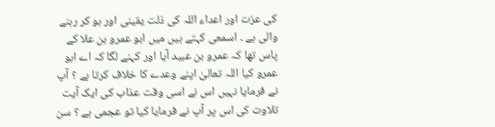کی عزت اور اعداء اللہ کی ذلت یقینی اور ہو کر رہنے والی ہے ۔ اسمعی کہتے ہیں میں ابو عمرو بن علا کے پاس تھا کہ عمرو بن عبید آیا اور کہنے لگا کہ اے ابو عمرو کیا اللہ تعالیٰ اپنے وعدے کا خلاف کرتا ہے ؟ آپ نے فرمایا نہیں اس نے اسی وقت عذاب کی ایک آیت تلاوت کی اس پر آپ نے فرمایا کیا تو عجمی ہے ؟ سن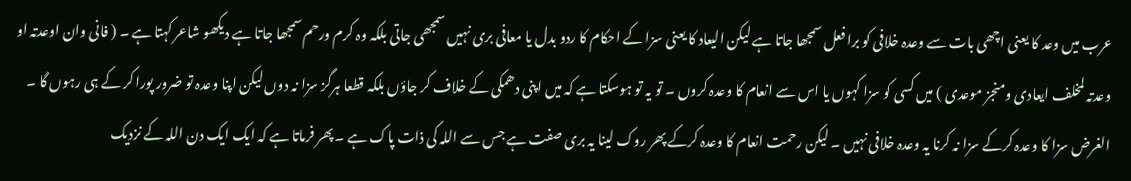عرب میں وعد کا یعنی اچھی بات سے وعدہ خلافی کو برا فعل سمجھا جاتا ہے لیکن الیعاد کا یعنی سزا کے احکام کا ردو بدل یا معافی بری نہیں سمجھی جاتی بلکہ وہ کرم ورحم سمجھا جاتا ہے دیکھو شاعر کہتا ہے ۔ ( فانی وان اوعدتہ او وعدتہ لمخلف ایعادی ومنجز موعدی ) میں کسی کو سزا کہوں یا اس سے انعام کا وعدہ کروں ۔ تو یہ تو ہوسکتا ہے کہ میں اپنی دھمکی کے خلاف کر جاؤں بلکہ قطعا ہرگز سزا نہ دوں لیکن اپنا وعدہ تو ضرور پورا کر کے ہی رہوں گا ۔ الغرض سزا کا وعدہ کرکے سزا نہ کرنا یہ وعدہ خلافی نہیں ۔ لیکن رحمت انعام کا وعدہ کرکے پھر روک لینا یہ بری صفت ہے جس سے اللہ کی ذات پاک ہے ۔ پھر فرماتا ہے کہ ایک ایک دن اللہ کے نزدیک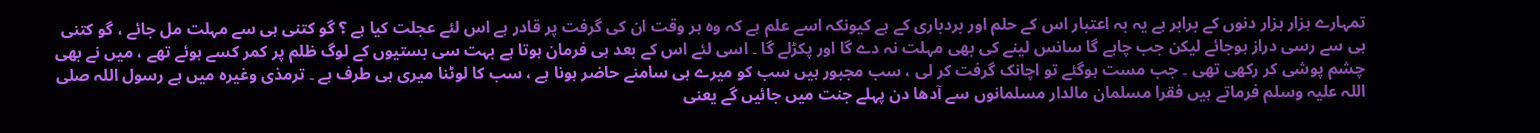تمہارے ہزار ہزار دنوں کے برابر ہے یہ بہ اعتبار اس کے حلم اور بردباری کے ہے کیونکہ اسے علم ہے کہ وہ ہر وقت ان کی گرفت پر قادر ہے اس لئے عجلت کیا ہے ؟ گو کتنی ہی سے مہلت مل جائے ، گو کتنی ہی سے رسی دراز ہوجائے لیکن جب چاہے گا سانس لینے کی بھی مہلت نہ دے گا اور پکڑلے گا ۔ اسی لئے اس کے بعد ہی فرمان ہوتا ہے بہت سی بستیوں کے لوگ ظلم پر کمر کسے ہوئے تھے ، میں نے بھی چشم پوشی کر رکھی تھی ۔ جب مست ہوگئے تو اچانک گرفت کر لی ، سب مجبور ہیں سب کو میرے ہی سامنے حاضر ہونا ہے ، سب کا لوٹنا میری ہی طرف ہے ۔ ترمذی وغیرہ میں ہے رسول اللہ صلی اللہ علیہ وسلم فرماتے ہیں فقرا مسلمان مالدار مسلمانوں سے آدھا دن پہلے جنت میں جائیں گے یعنی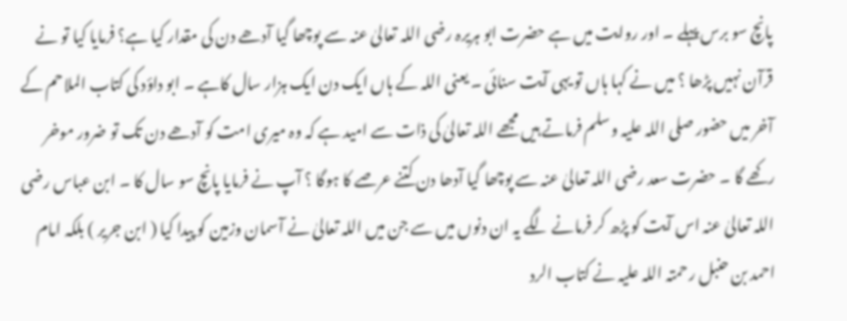پانچ سو برس پہلے ۔ اور روایت میں ہے حضرت ابو ہریرہ رضی اللہ تعالیٰ عنہ سے پوچھا گیا آدھے دن کی مقدار کیا ہے؟ فرمایا کیا تو نے قرآن نہیں پڑھا ؟ میں نے کہا ہاں تو یہی آیت سنائی ۔ یعنی اللہ کے ہاں ایک دن ایک ہزار سال کاہے ۔ ابو داؤد کی کتاب الملاحم کے آخر میں حضور صلی اللہ علیہ وسلم فرماتے ہیں مجھے اللہ تعالیٰ کی ذات سے امید ہے کہ وہ میری امت کو آدھے دن تک تو ضرور موخر رکھے گا ۔ حضرت سعد رضی اللہ تعالیٰ عنہ سے پوچھا گیا آدھا دن کتنے عرصے کا ہوگا ؟ آپ نے فرمایا پانچ سو سال کا ۔ ابن عباس رضی اللہ تعالیٰ عنہ اس آیت کو پڑھ کر فرمانے لگے یہ ان دنوں میں سے جن میں اللہ تعالیٰ نے آسمان وزمین کو پیدا کیا ( ابن جریر ) بلکہ امام احمد بن حنبل رحمتہ اللہ علیہ نے کتاب الرد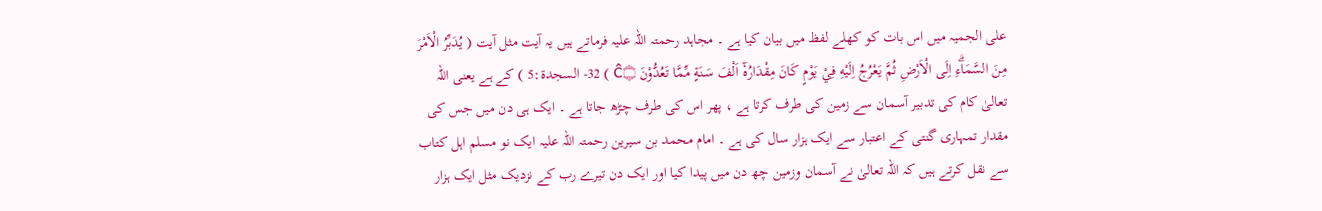علی الجمیہ میں اس بات کو کھلے لفظ میں بیان کیا ہے ۔ مجاہد رحمتہ اللہ علیہ فرماتے ہیں یہ آیت مثل آیت ( يُدَبِّرُ الْاَمْرَ مِنَ السَّمَاۗءِ اِلَى الْاَرْضِ ثُمَّ يَعْرُجُ اِلَيْهِ فِيْ يَوْمٍ كَانَ مِقْدَارُهٗٓ اَلْفَ سَـنَةٍ مِّمَّا تَعُدُّوْنَ Ĉ۝ ) 32- السجدة:5 ) کے ہے یعنی اللہ تعالیٰ کام کی تدبیر آسمان سے زمین کی طرف کرتا ہے ، پھر اس کی طرف چڑھ جاتا ہے ۔ ایک ہی دن میں جس کی مقدار تمہاری گنتی کے اعتبار سے ایک ہزار سال کی ہے ۔ امام محمد بن سیرین رحمتہ اللہ علیہ ایک نو مسلم اہل کتاب سے نقل کرتے ہیں کہ اللہ تعالیٰ نے آسمان وزمین چھ دن میں پیدا کیا اور ایک دن تیرے رب کے نزدیک مثل ایک ہزار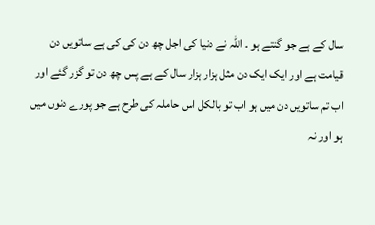سال کے ہے جو گنتے ہو ۔ اللہ نے دنیا کی اجل چھ دن کی کی ہے ساتویں دن قیامت ہے اور ایک ایک دن مثل ہزار ہزار سال کے ہے پس چھ دن تو گزر گئے اور اب تم ساتویں دن میں ہو اب تو بالکل اس حاملہ کی طرح ہے جو پورے دنوں میں ہو اور نہ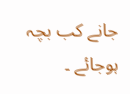جانے کب بچہ ہوجائے ۔